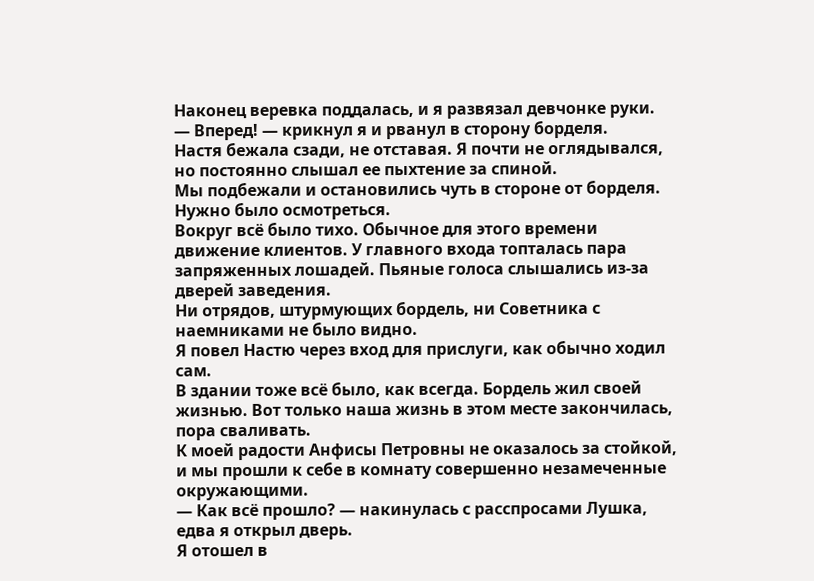Наконец веревка поддалась, и я развязал девчонке руки.
— Вперед! — крикнул я и рванул в сторону борделя.
Настя бежала сзади, не отставая. Я почти не оглядывался, но постоянно слышал ее пыхтение за спиной.
Мы подбежали и остановились чуть в стороне от борделя. Нужно было осмотреться.
Вокруг всё было тихо. Обычное для этого времени движение клиентов. У главного входа топталась пара запряженных лошадей. Пьяные голоса слышались из-за дверей заведения.
Ни отрядов, штурмующих бордель, ни Советника с наемниками не было видно.
Я повел Настю через вход для прислуги, как обычно ходил сам.
В здании тоже всё было, как всегда. Бордель жил своей жизнью. Вот только наша жизнь в этом месте закончилась, пора сваливать.
К моей радости Анфисы Петровны не оказалось за стойкой, и мы прошли к себе в комнату совершенно незамеченные окружающими.
— Как всё прошло? — накинулась с расспросами Лушка, едва я открыл дверь.
Я отошел в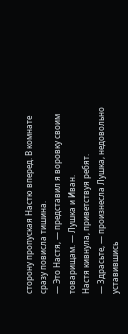сторону пропуская Настю вперед. В комнате сразу повисла тишина.
— Это Настя, — представил я воровку своим товарищам. — Лушка и Иван.
Настя кивнула, приветствуя ребят.
— Здрасьте, — произнесла Лушка, недовольно уставившись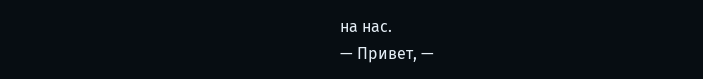на нас.
— Привет, —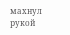махнул рукой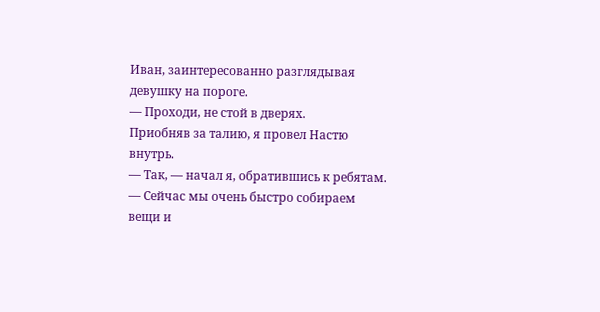Иван, заинтересованно разглядывая девушку на пороге.
— Проходи, не стой в дверях.
Приобняв за талию, я провел Настю внутрь.
— Так, — начал я, обратившись к ребятам. — Сейчас мы очень быстро собираем вещи и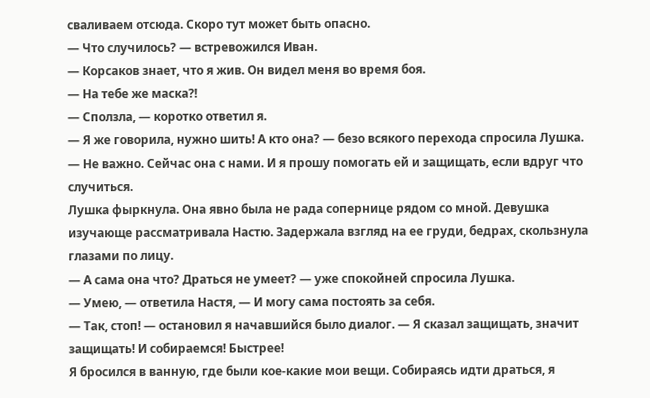сваливаем отсюда. Скоро тут может быть опасно.
— Что случилось? — встревожился Иван.
— Корсаков знает, что я жив. Он видел меня во время боя.
— На тебе же маска⁈
— Сползла, — коротко ответил я.
— Я же говорила, нужно шить! А кто она? — безо всякого перехода спросила Лушка.
— Не важно. Сейчас она с нами. И я прошу помогать ей и защищать, если вдруг что случиться.
Лушка фыркнула. Она явно была не рада сопернице рядом со мной. Девушка изучающе рассматривала Настю. Задержала взгляд на ее груди, бедрах, скользнула глазами по лицу.
— А сама она что? Драться не умеет? — уже спокойней спросила Лушка.
— Умею, — ответила Настя, — И могу сама постоять за себя.
— Так, стоп! — остановил я начавшийся было диалог. — Я сказал защищать, значит защищать! И собираемся! Быстрее!
Я бросился в ванную, где были кое-какие мои вещи. Собираясь идти драться, я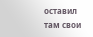оставил там свои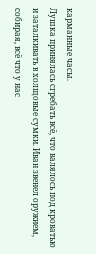карманные часы.
Лушка принялась сгребать всё, что валялось под кроватью и заталкивать в холщовые сумки. Иван звенел оружием, собирая, всё что у нас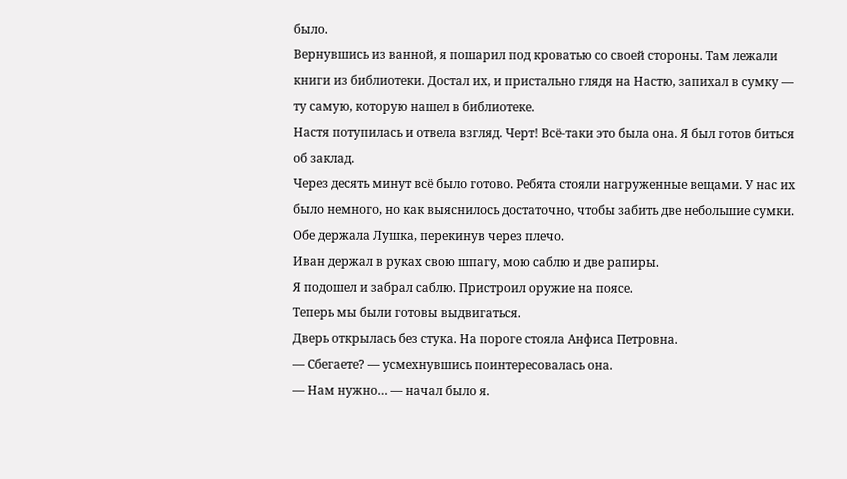было.
Вернувшись из ванной, я пошарил под кроватью со своей стороны. Там лежали книги из библиотеки. Достал их, и пристально глядя на Настю, запихал в сумку — ту самую, которую нашел в библиотеке.
Настя потупилась и отвела взгляд. Черт! Всё-таки это была она. Я был готов биться об заклад.
Через десять минут всё было готово. Ребята стояли нагруженные вещами. У нас их было немного, но как выяснилось достаточно, чтобы забить две небольшие сумки. Обе держала Лушка, перекинув через плечо.
Иван держал в руках свою шпагу, мою саблю и две рапиры.
Я подошел и забрал саблю. Пристроил оружие на поясе.
Теперь мы были готовы выдвигаться.
Дверь открылась без стука. На пороге стояла Анфиса Петровна.
— Сбегаете? — усмехнувшись поинтересовалась она.
— Нам нужно… — начал было я.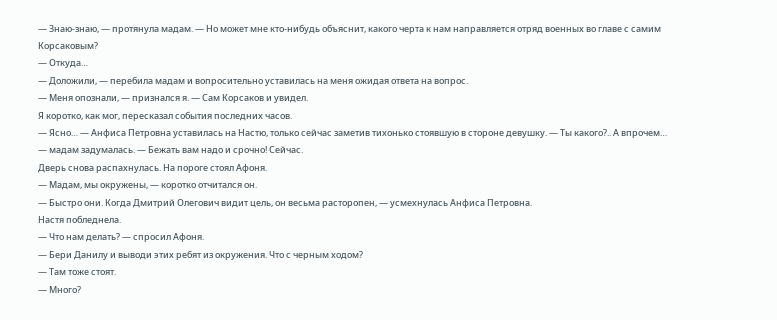— Знаю-знаю, — протянула мадам. — Но может мне кто-нибудь объяснит, какого черта к нам направляется отряд военных во главе с самим Корсаковым?
— Откуда…
— Доложили, — перебила мадам и вопросительно уставилась на меня ожидая ответа на вопрос.
— Меня опознали, — признался я. — Сам Корсаков и увидел.
Я коротко, как мог, пересказал события последних часов.
— Ясно… — Анфиса Петровна уставилась на Настю, только сейчас заметив тихонько стоявшую в стороне девушку. — Ты какого?.. А впрочем… — мадам задумалась. — Бежать вам надо и срочно! Сейчас.
Дверь снова распахнулась. На пороге стоял Афоня.
— Мадам, мы окружены, — коротко отчитался он.
— Быстро они. Когда Дмитрий Олегович видит цель, он весьма расторопен, — усмехнулась Анфиса Петровна.
Настя побледнела.
— Что нам делать? — спросил Афоня.
— Бери Данилу и выводи этих ребят из окружения. Что с черным ходом?
— Там тоже стоят.
— Много?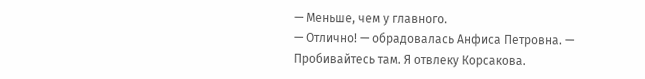— Меньше, чем у главного.
— Отлично! — обрадовалась Анфиса Петровна. — Пробивайтесь там. Я отвлеку Корсакова.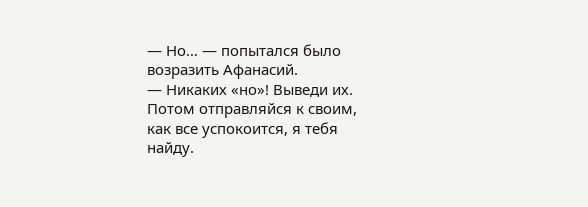— Но… — попытался было возразить Афанасий.
— Никаких «но»! Выведи их. Потом отправляйся к своим, как все успокоится, я тебя найду.